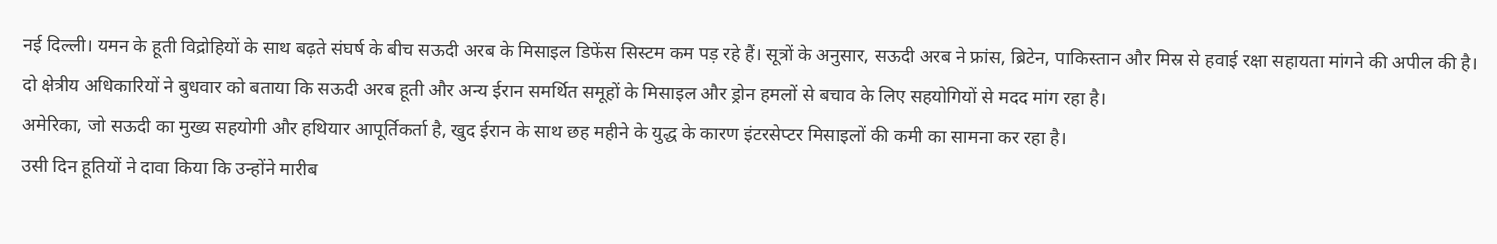नई दिल्ली। यमन के हूती विद्रोहियों के साथ बढ़ते संघर्ष के बीच सऊदी अरब के मिसाइल डिफेंस सिस्टम कम पड़ रहे हैं। सूत्रों के अनुसार, सऊदी अरब ने फ्रांस, ब्रिटेन, पाकिस्तान और मिस्र से हवाई रक्षा सहायता मांगने की अपील की है।
दो क्षेत्रीय अधिकारियों ने बुधवार को बताया कि सऊदी अरब हूती और अन्य ईरान समर्थित समूहों के मिसाइल और ड्रोन हमलों से बचाव के लिए सहयोगियों से मदद मांग रहा है।
अमेरिका, जो सऊदी का मुख्य सहयोगी और हथियार आपूर्तिकर्ता है, खुद ईरान के साथ छह महीने के युद्ध के कारण इंटरसेप्टर मिसाइलों की कमी का सामना कर रहा है।
उसी दिन हूतियों ने दावा किया कि उन्होंने मारीब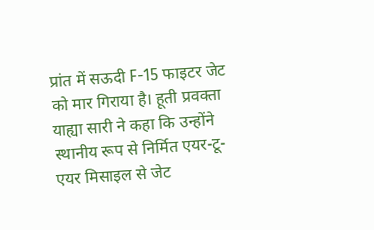प्रांत में सऊदी F-15 फाइटर जेट को मार गिराया है। हूती प्रवक्ता याह्या सारी ने कहा कि उन्होंने स्थानीय रूप से निर्मित एयर-टू-एयर मिसाइल से जेट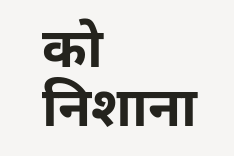को निशाना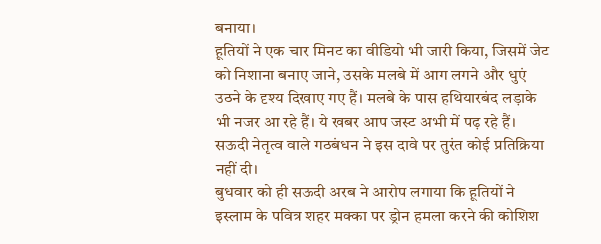बनाया।
हूतियों ने एक चार मिनट का वीडियो भी जारी किया, जिसमें जेट को निशाना बनाए जाने, उसके मलबे में आग लगने और धुएं उठने के दृश्य दिखाए गए हैं। मलबे के पास हथियारबंद लड़ाके भी नजर आ रहे हैं। ये खबर आप जस्ट अभी में पढ़ रहे हैं। सऊदी नेतृत्व वाले गठबंधन ने इस दावे पर तुरंत कोई प्रतिक्रिया नहीं दी।
बुधवार को ही सऊदी अरब ने आरोप लगाया कि हूतियों ने इस्लाम के पवित्र शहर मक्का पर ड्रोन हमला करने की कोशिश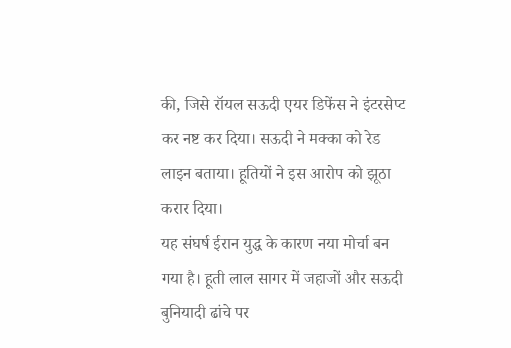की, जिसे रॉयल सऊदी एयर डिफेंस ने इंटरसेप्ट कर नष्ट कर दिया। सऊदी ने मक्का को रेड लाइन बताया। हूतियों ने इस आरोप को झूठा करार दिया।
यह संघर्ष ईरान युद्ध के कारण नया मोर्चा बन गया है। हूती लाल सागर में जहाजों और सऊदी बुनियादी ढांचे पर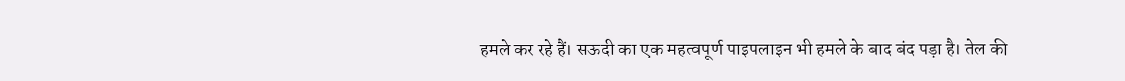हमले कर रहे हैं। सऊदी का एक महत्वपूर्ण पाइपलाइन भी हमले के बाद बंद पड़ा है। तेल की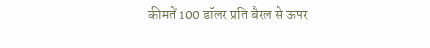कीमतें 100 डॉलर प्रति बैरल से ऊपर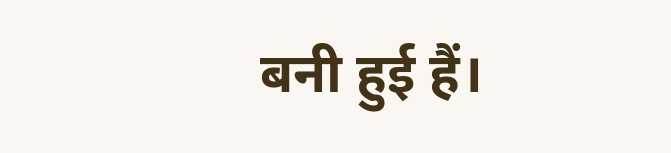बनी हुई हैं।